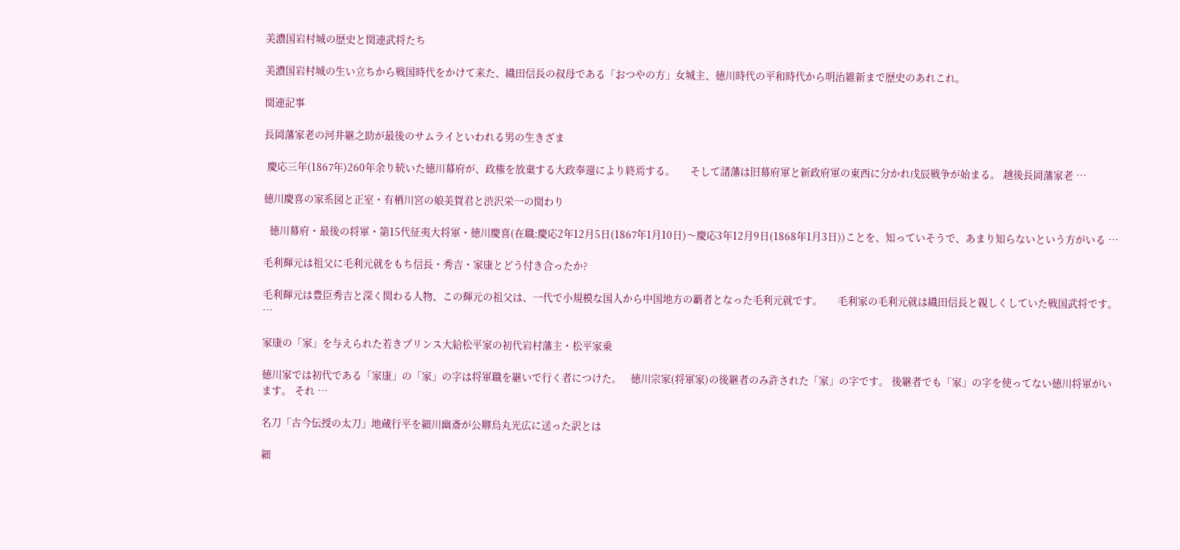美濃国岩村城の歴史と関連武将たち

美濃国岩村城の生い立ちから戦国時代をかけて来た、織田信長の叔母である「おつやの方」女城主、徳川時代の平和時代から明治維新まで歴史のあれこれ。

関連記事

長岡藩家老の河井継之助が最後のサムライといわれる男の生きざま

 慶応三年(1867年)260年余り続いた徳川幕府が、政権を放棄する大政奉還により終焉する。     そして諸藩は旧幕府軍と新政府軍の東西に分かれ戊辰戦争が始まる。 越後長岡藩家老 …

徳川慶喜の家系図と正室・有栖川宮の娘美賀君と渋沢栄一の関わり

  徳川幕府・最後の将軍・第15代征夷大将軍・徳川慶喜(在職:慶応2年12月5日(1867年1月10日)〜慶応3年12月9日(1868年1月3日))ことを、知っていそうで、あまり知らないという方がいる …

毛利輝元は祖父に毛利元就をもち信長・秀吉・家康とどう付き合ったか?

毛利輝元は豊臣秀吉と深く関わる人物、この輝元の祖父は、一代で小規模な国人から中国地方の覇者となった毛利元就です。     毛利家の毛利元就は織田信長と親しくしていた戦国武将です。 …

家康の「家」を与えられた若きプリンス大給松平家の初代岩村藩主・松平家乗

徳川家では初代である「家康」の「家」の字は将軍職を継いで行く者につけた。   徳川宗家(将軍家)の後継者のみ許された「家」の字です。 後継者でも「家」の字を使ってない徳川将軍がいます。 それ …

名刀「古今伝授の太刀」地蔵行平を細川幽斎が公卿烏丸光広に送った訳とは

細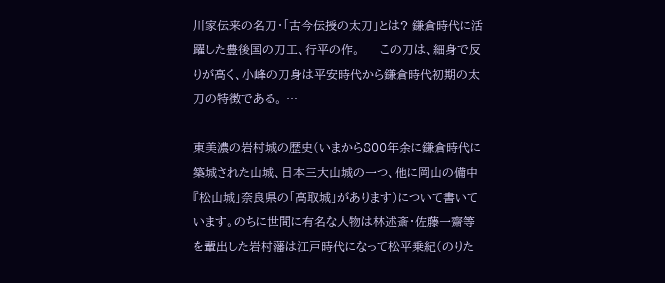川家伝来の名刀・「古今伝授の太刀」とは? 鎌倉時代に活躍した豊後国の刀工、行平の作。     この刀は、細身で反りが高く、小峰の刀身は平安時代から鎌倉時代初期の太刀の特徴である。 …

東美濃の岩村城の歴史(いまから800年余に鎌倉時代に築城された山城、日本三大山城の一つ、他に岡山の備中『松山城」奈良県の「高取城」があります)について書いています。のちに世間に有名な人物は林述斎・佐藤一齋等を輩出した岩村藩は江戸時代になって松平乗紀(のりた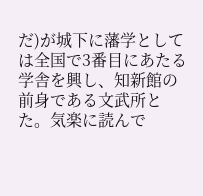だ)が城下に藩学としては全国で3番目にあたる学舎を興し、知新館の前身である文武所とた。気楽に読んで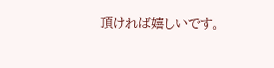頂ければ嬉しいです。